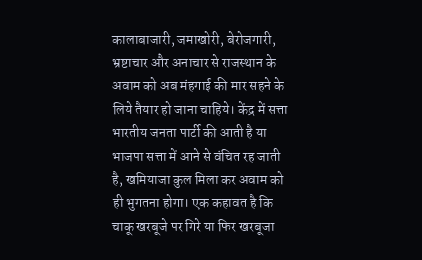कालाबाजारी, जमाखोरी, बेरोजगारी, भ्रष्टाचार और अनाचार से राजस्थान के अवाम को अब मंहगाई की मार सहने के लिये तैयार हो जाना चाहिये। केंद्र में सत्ता भारतीय जनता पार्टी की आती है या भाजपा सत्ता में आने से वंचित रह जाती है, खमियाजा कुल मिला कर अवाम को ही भुगतना होगा। एक कहावत है कि चाकू खरबूजे पर गिरे या फिर खरबूजा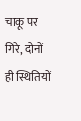चाकू पर गिरे, दोनों ही स्थितियों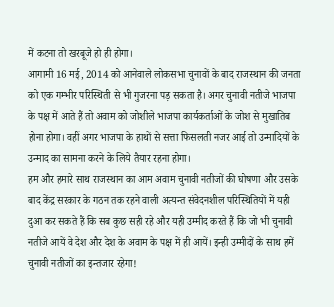में कटना तो खरबूजे हो ही होगा।
आगामी 16 मई, 2014 को आनेवाले लोकसभा चुनावों के बाद राजस्थान की जनता को एक गम्भीर परिस्थिती से भी गुजरना पड़ सकता है। अगर चुनावी नतीजे भाजपा के पक्ष में आते हैं तो अवाम को जोशीले भाजपा कार्यकर्ताओं के जोश से मुखातिब होना होगा। वहीं अगर भाजपा के हाथों से सत्ता फिसलती नजर आई तो उन्मादियों के उन्माद का सामना करने के लिये तैयार रहना होगा।
हम और हमारे साथ राजस्थान का आम अवाम चुनावी नतीजों की घोषणा और उसके बाद केंद्र सरकार के गठन तक रहने वाली अत्यन्त संवेदनशील परिस्थितियों में यही दुआ कर सकते हैं कि सब कुछ सही रहे और यही उम्मीद करते हैं कि जो भी चुनावी नतीजे आयें वे देश और देश के अवाम के पक्ष में ही आयें। इन्ही उम्मीदों के साथ हमें चुनावी नतीजों का इन्तजार रहेगा!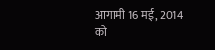आगामी 16 मई, 2014 को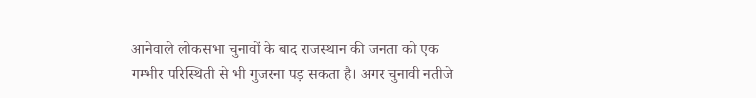आनेवाले लोकसभा चुनावों के बाद राजस्थान की जनता को एक गम्भीर परिस्थिती से भी गुजरना पड़ सकता है। अगर चुनावी नतीजे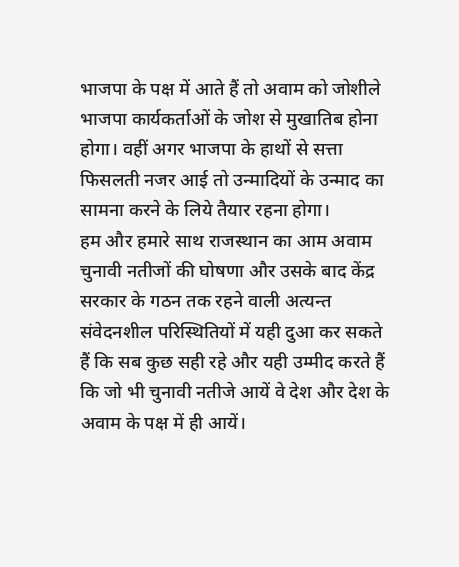भाजपा के पक्ष में आते हैं तो अवाम को जोशीले भाजपा कार्यकर्ताओं के जोश से मुखातिब होना होगा। वहीं अगर भाजपा के हाथों से सत्ता फिसलती नजर आई तो उन्मादियों के उन्माद का सामना करने के लिये तैयार रहना होगा।
हम और हमारे साथ राजस्थान का आम अवाम चुनावी नतीजों की घोषणा और उसके बाद केंद्र सरकार के गठन तक रहने वाली अत्यन्त संवेदनशील परिस्थितियों में यही दुआ कर सकते हैं कि सब कुछ सही रहे और यही उम्मीद करते हैं कि जो भी चुनावी नतीजे आयें वे देश और देश के अवाम के पक्ष में ही आयें।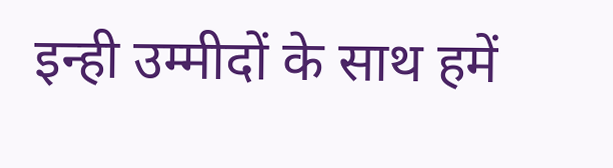इन्ही उम्मीदों के साथ हमें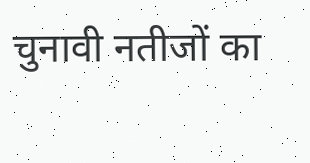चुनावी नतीजों का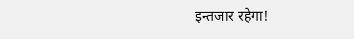इन्तजार रहेगा!